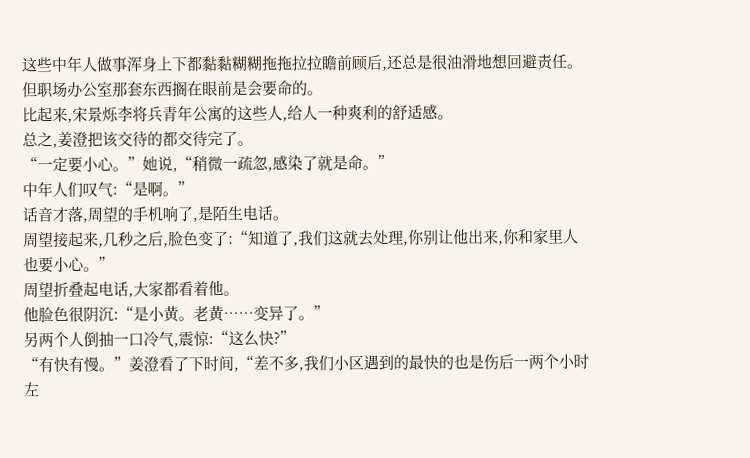这些中年人做事浑身上下都黏黏糊糊拖拖拉拉瞻前顾后,还总是很油滑地想回避责任。
但职场办公室那套东西搁在眼前是会要命的。
比起来,宋景烁李将兵青年公寓的这些人,给人一种爽利的舒适感。
总之,姜澄把该交待的都交待完了。
“一定要小心。”她说,“稍微一疏忽,感染了就是命。”
中年人们叹气:“是啊。”
话音才落,周望的手机响了,是陌生电话。
周望接起来,几秒之后,脸色变了:“知道了,我们这就去处理,你别让他出来,你和家里人也要小心。”
周望折叠起电话,大家都看着他。
他脸色很阴沉:“是小黄。老黄……变异了。”
另两个人倒抽一口冷气,震惊:“这么快?”
“有快有慢。”姜澄看了下时间,“差不多,我们小区遇到的最快的也是伤后一两个小时左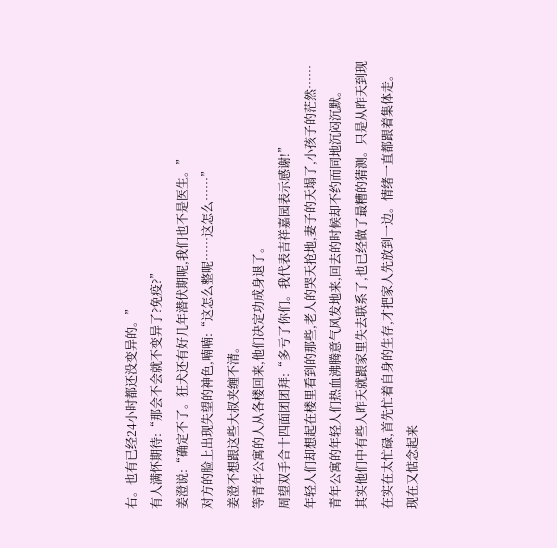右。也有已经24小时都还没变异的。”
有人满怀期待:“那会不会就不变异了?免疫?”
姜澄说:“确定不了。狂犬还有好几年潜伏期呢,我们也不是医生。”
对方的脸上出现失望的神色,喃喃:“这怎么整呢……这怎么……”
姜澄不想跟这些大叔夹缠不清。
等青年公寓的人从各楼回来,他们决定功成身退了。
周望双手合十四面团团拜:“多亏了你们。我代表吉祥嘉园表示感谢!”
年轻人们却想起在楼里看到的那些,老人的哭天抢地,妻子的天塌了,小孩子的茫然……
青年公寓的年轻人们热血沸腾意气风发地来,回去的时候却不约而同地沉闷沉默。
其实他们中有些人昨天就跟家里失去联系了,也已经做了最糟的猜测。只是从昨天到现在实在太忙碌,首先忙着自身的生存,才把家人先放到一边。情绪一直都跟着集体走。
现在又惦念起来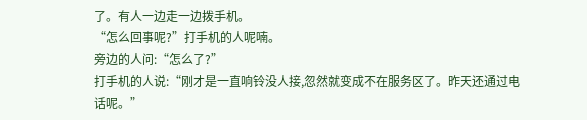了。有人一边走一边拨手机。
“怎么回事呢?”打手机的人呢喃。
旁边的人问:“怎么了?”
打手机的人说:“刚才是一直响铃没人接,忽然就变成不在服务区了。昨天还通过电话呢。”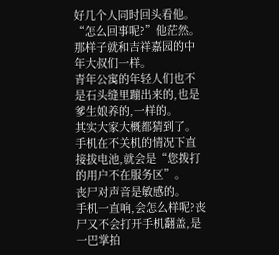好几个人同时回头看他。
“怎么回事呢?”他茫然。那样子就和吉祥嘉园的中年大叔们一样。
青年公寓的年轻人们也不是石头缝里蹦出来的,也是爹生娘养的,一样的。
其实大家大概都猜到了。
手机在不关机的情况下直接拔电池,就会是“您拨打的用户不在服务区”。
丧尸对声音是敏感的。
手机一直响,会怎么样呢?丧尸又不会打开手机翻盖,是一巴掌拍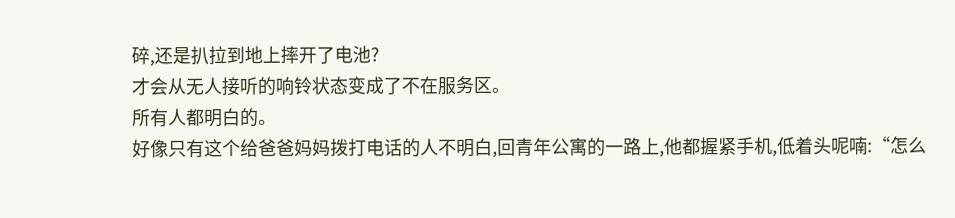碎,还是扒拉到地上摔开了电池?
才会从无人接听的响铃状态变成了不在服务区。
所有人都明白的。
好像只有这个给爸爸妈妈拨打电话的人不明白,回青年公寓的一路上,他都握紧手机,低着头呢喃:“怎么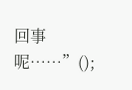回事呢……”();